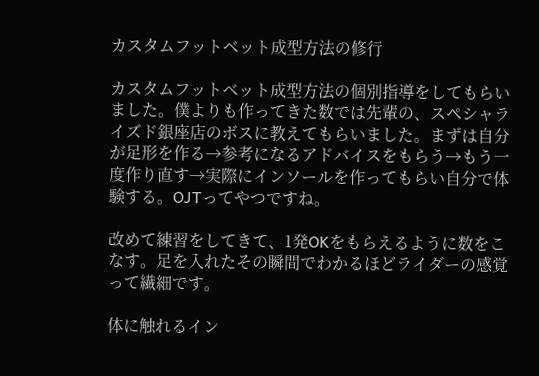カスタムフットベット成型方法の修行

カスタムフットベット成型方法の個別指導をしてもらいました。僕よりも作ってきた数では先輩の、スペシャライズド銀座店のボスに教えてもらいました。まずは自分が足形を作る→参考になるアドバイスをもらう→もう一度作り直す→実際にインソールを作ってもらい自分で体験する。OJTってやつですね。

改めて練習をしてきて、1発OKをもらえるように数をこなす。足を入れたその瞬間でわかるほどライダーの感覚って繊細です。

体に触れるイン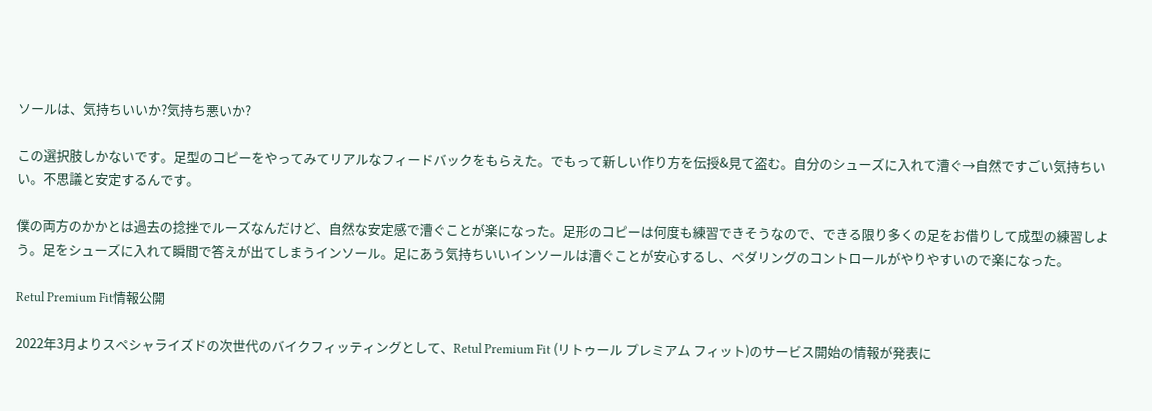ソールは、気持ちいいか?気持ち悪いか?

この選択肢しかないです。足型のコピーをやってみてリアルなフィードバックをもらえた。でもって新しい作り方を伝授&見て盗む。自分のシューズに入れて漕ぐ→自然ですごい気持ちいい。不思議と安定するんです。

僕の両方のかかとは過去の捻挫でルーズなんだけど、自然な安定感で漕ぐことが楽になった。足形のコピーは何度も練習できそうなので、できる限り多くの足をお借りして成型の練習しよう。足をシューズに入れて瞬間で答えが出てしまうインソール。足にあう気持ちいいインソールは漕ぐことが安心するし、ペダリングのコントロールがやりやすいので楽になった。

Retul Premium Fit情報公開

2022年3月よりスペシャライズドの次世代のバイクフィッティングとして、Retul Premium Fit (リトゥール プレミアム フィット)のサービス開始の情報が発表に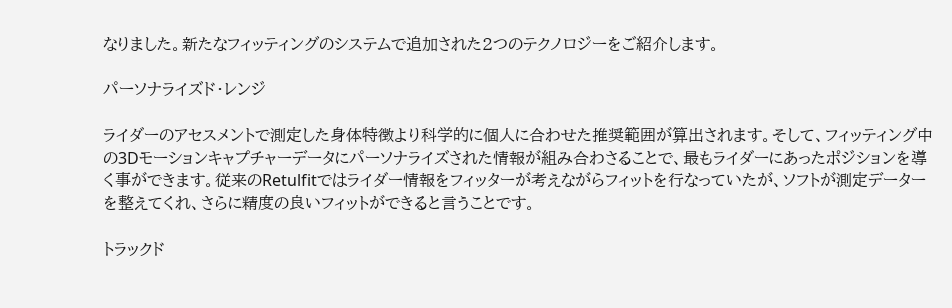なりました。新たなフィッティングのシステムで追加された2つのテクノロジーをご紹介します。

パーソナライズド・レンジ

ライダーのアセスメントで測定した身体特徴より科学的に個人に合わせた推奨範囲が算出されます。そして、フィッティング中の3Dモーションキャプチャーデータにパーソナライズされた情報が組み合わさることで、最もライダーにあったポジションを導く事ができます。従来のRetulfitではライダー情報をフィッターが考えながらフィットを行なっていたが、ソフトが測定データーを整えてくれ、さらに精度の良いフィットができると言うことです。

トラックド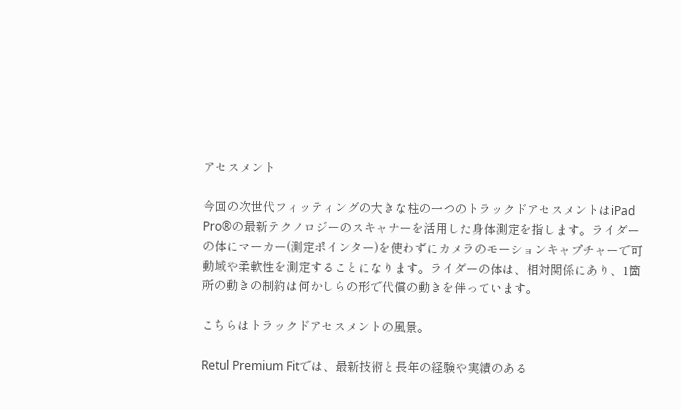アセスメント

今回の次世代フィッティングの大きな柱の一つのトラックドアセスメントはiPad Pro®の最新テクノロジーのスキャナーを活用した身体測定を指します。ライダーの体にマーカー(測定ポインター)を使わずにカメラのモーションキャプチャーで可動域や柔軟性を測定することになります。ライダーの体は、相対関係にあり、1箇所の動きの制約は何かしらの形で代償の動きを伴っています。

こちらはトラックドアセスメントの風景。

Retul Premium Fitでは、最新技術と長年の経験や実績のある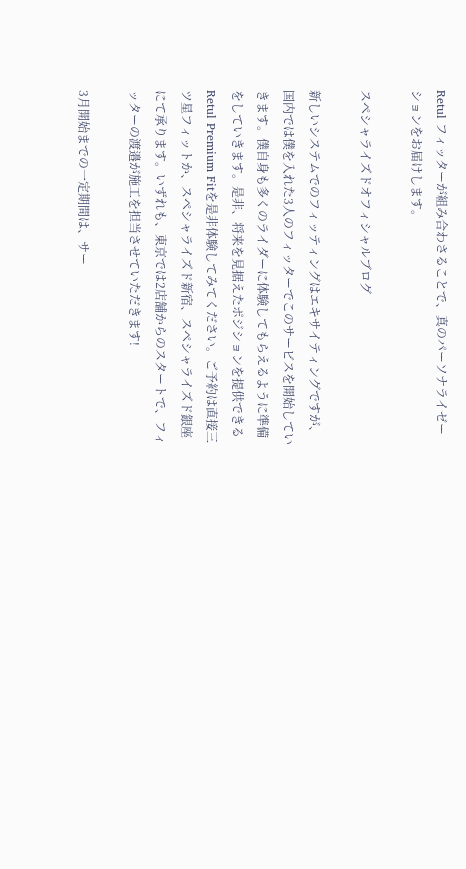Retul フィッターが組み合わさることで、真のパーソナライゼーションをお届けします。

スペシャライズドオフィシャルブログ

新しいシステムでのフィッティングはエキサイティングですが、国内では僕を入れた3人のフィッターでこのサービスを開始していきます。僕自身も多くのライダーに体験してもらえるように準備をしていきます。是非、将来を見据えたポジションを提供できるRetul Premium Fitを是非体験してみてください。ご予約は直接三ツ星フィットか、スペシャライズド新宿、スペシャライズド銀座にて承ります。いずれも、東京では2店舗からのスタートで、フィッターの渡邉が施工を担当させていただきます!

3月開始までの一定期間は、サー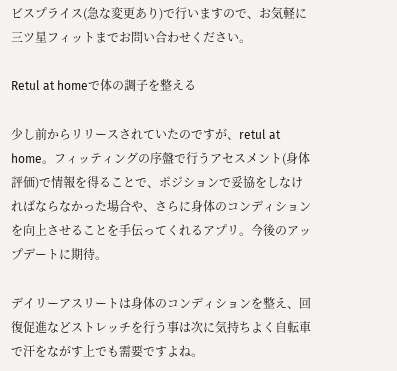ビスプライス(急な変更あり)で行いますので、お気軽に三ツ星フィットまでお問い合わせください。

Retul at homeで体の調子を整える

少し前からリリースされていたのですが、retul at home。フィッティングの序盤で行うアセスメント(身体評価)で情報を得ることで、ポジションで妥協をしなければならなかった場合や、さらに身体のコンディションを向上させることを手伝ってくれるアプリ。今後のアップデートに期待。

デイリーアスリートは身体のコンディションを整え、回復促進などストレッチを行う事は次に気持ちよく自転車で汗をながす上でも需要ですよね。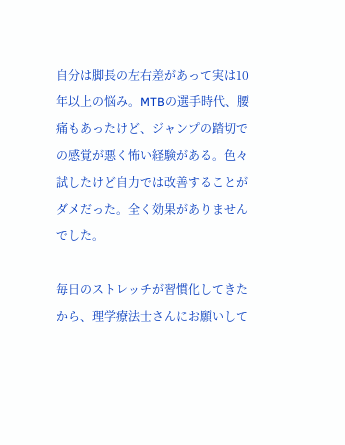自分は脚長の左右差があって実は10年以上の悩み。MTBの選手時代、腰痛もあったけど、ジャンプの踏切での感覚が悪く怖い経験がある。色々試したけど自力では改善することがダメだった。全く効果がありませんでした。

毎日のストレッチが習慣化してきたから、理学療法士さんにお願いして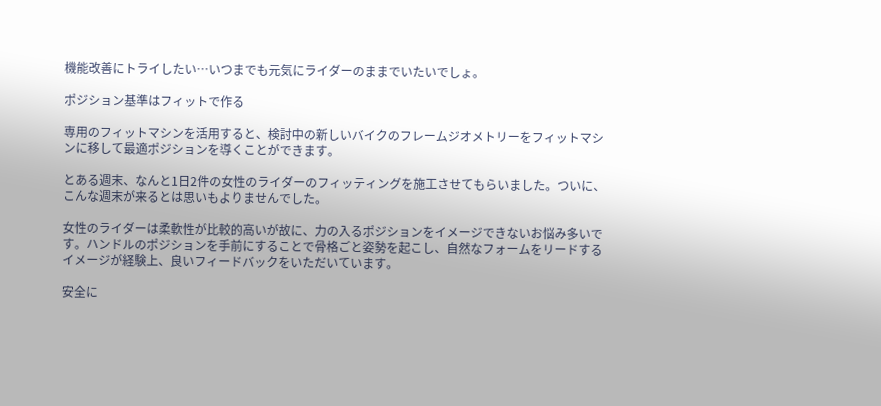機能改善にトライしたい…いつまでも元気にライダーのままでいたいでしょ。

ポジション基準はフィットで作る

専用のフィットマシンを活用すると、検討中の新しいバイクのフレームジオメトリーをフィットマシンに移して最適ポジションを導くことができます。

とある週末、なんと1日2件の女性のライダーのフィッティングを施工させてもらいました。ついに、こんな週末が来るとは思いもよりませんでした。

女性のライダーは柔軟性が比較的高いが故に、力の入るポジションをイメージできないお悩み多いです。ハンドルのポジションを手前にすることで骨格ごと姿勢を起こし、自然なフォームをリードするイメージが経験上、良いフィードバックをいただいています。

安全に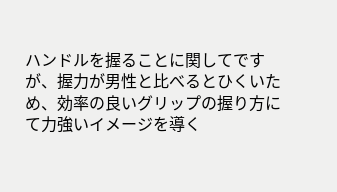ハンドルを握ることに関してですが、握力が男性と比べるとひくいため、効率の良いグリップの握り方にて力強いイメージを導く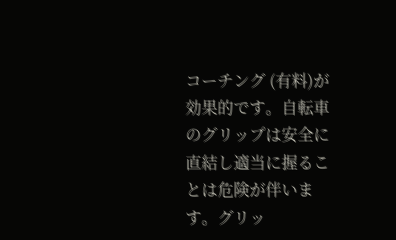コーチング (有料)が効果的です。自転車のグリップは安全に直結し適当に握ることは危険が伴います。グリッ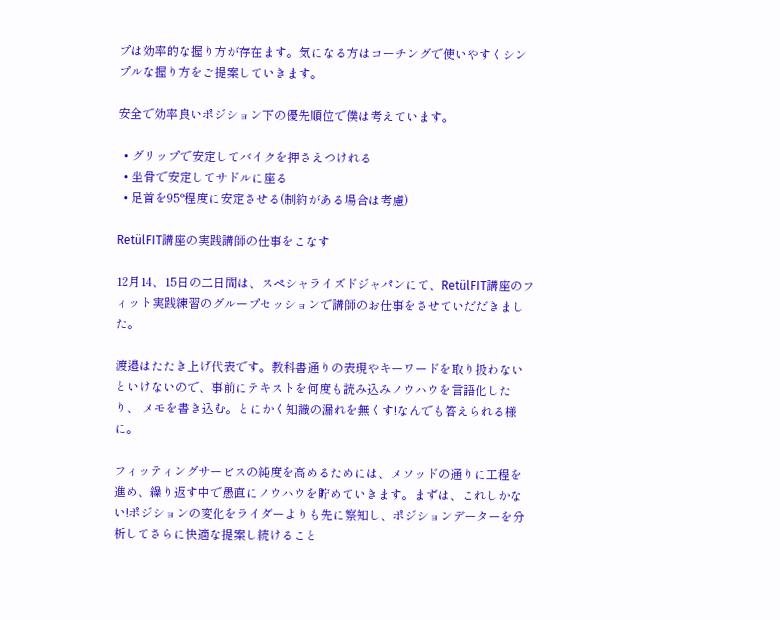プは効率的な握り方が存在ます。気になる方はコーチングで使いやすくシンプルな握り方をご提案していきます。

安全で効率良いポジション下の優先順位で僕は考えています。

  • グリップで安定してバイクを押さえつけれる
  • 坐骨で安定してサドルに座る
  • 足首を95°程度に安定させる(制約がある場合は考慮)

RetülFIT講座の実践講師の仕事をこなす

12月14、15日の二日間は、スペシャライズドジャパンにて、RetülFIT講座のフィット実践練習のグループセッションで講師のお仕事をさせていだだきました。

渡邉はたたき上げ代表です。教科書通りの表現やキーワードを取り扱わないといけないので、事前にテキストを何度も読み込みノウハウを言語化したり、 メモを書き込む。とにかく知識の漏れを無くす!なんでも答えられる様に。

フィッティングサービスの純度を高めるためには、メソッドの通りに工程を進め、繰り返す中で愚直にノウハウを貯めていきます。まずは、これしかない!ポジションの変化をライダーよりも先に察知し、ポジションデーターを分析してさらに快適な提案し続けること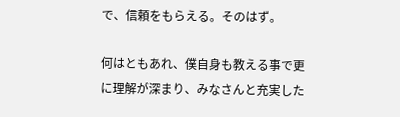で、信頼をもらえる。そのはず。

何はともあれ、僕自身も教える事で更に理解が深まり、みなさんと充実した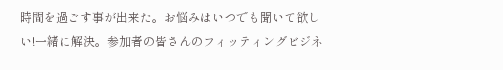時間を過ごす事が出来た。お悩みはいつでも聞いて欲しい!一緒に解決。参加者の皆さんのフィッティングビジネ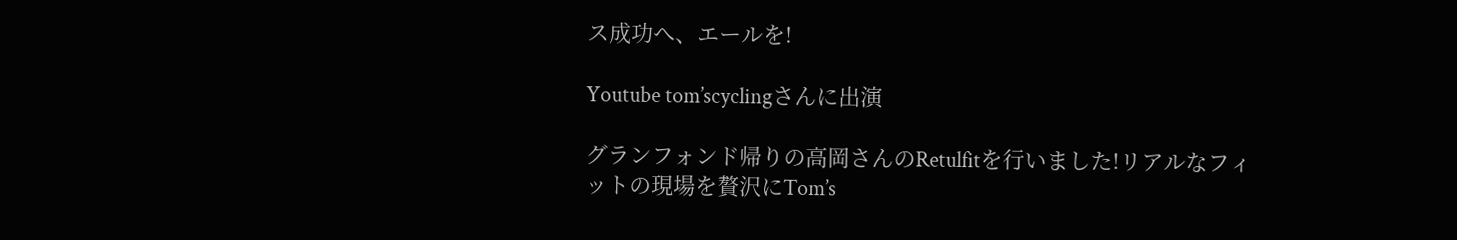ス成功へ、エールを!

Youtube tom’scyclingさんに出演

グランフォンド帰りの高岡さんのRetulfitを行いました!リアルなフィットの現場を贅沢にTom’s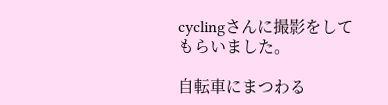cyclingさんに撮影をしてもらいました。

自転車にまつわる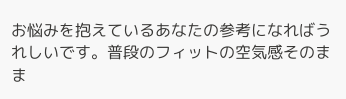お悩みを抱えているあなたの参考になればうれしいです。普段のフィットの空気感そのまま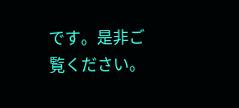です。是非ご覧ください。